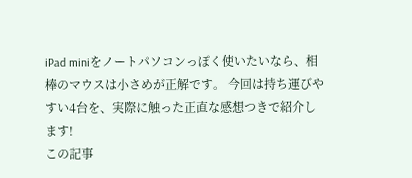iPad miniをノートパソコンっぽく使いたいなら、相棒のマウスは小さめが正解です。 今回は持ち運びやすい4台を、実際に触った正直な感想つきで紹介します!
この記事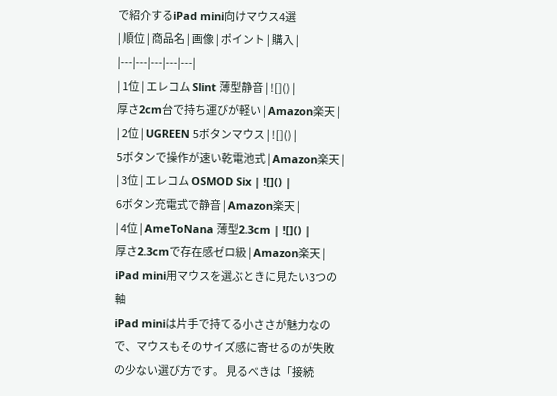で紹介するiPad mini向けマウス4選
| 順位 | 商品名 | 画像 | ポイント | 購入 |
|---|---|---|---|---|
| 1位 | エレコム Slint 薄型静音 | ![]() |
厚さ2cm台で持ち運びが軽い | Amazon楽天 |
| 2位 | UGREEN 5ボタンマウス | ![]() |
5ボタンで操作が速い乾電池式 | Amazon楽天 |
| 3位 | エレコム OSMOD Six | ![]() |
6ボタン充電式で静音 | Amazon楽天 |
| 4位 | AmeToNana 薄型2.3cm | ![]() |
厚さ2.3cmで存在感ゼロ級 | Amazon楽天 |
iPad mini用マウスを選ぶときに見たい3つの軸
iPad miniは片手で持てる小ささが魅力なので、マウスもそのサイズ感に寄せるのが失敗の少ない選び方です。 見るべきは「接続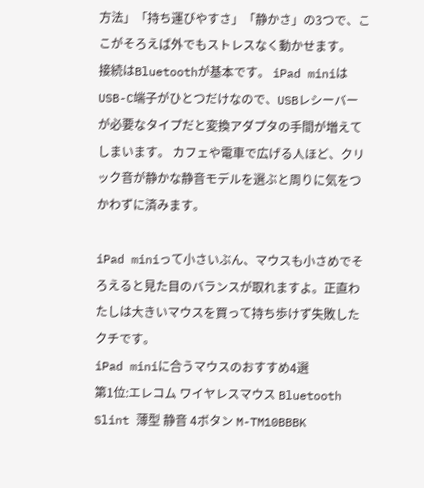方法」「持ち運びやすさ」「静かさ」の3つで、ここがそろえば外でもストレスなく動かせます。
接続はBluetoothが基本です。 iPad miniはUSB-C端子がひとつだけなので、USBレシーバーが必要なタイプだと変換アダプタの手間が増えてしまいます。 カフェや電車で広げる人ほど、クリック音が静かな静音モデルを選ぶと周りに気をつかわずに済みます。

iPad miniって小さいぶん、マウスも小さめでそろえると見た目のバランスが取れますよ。正直わたしは大きいマウスを買って持ち歩けず失敗したクチです。
iPad miniに合うマウスのおすすめ4選
第1位:エレコム ワイヤレスマウス Bluetooth Slint 薄型 静音 4ボタン M-TM10BBBK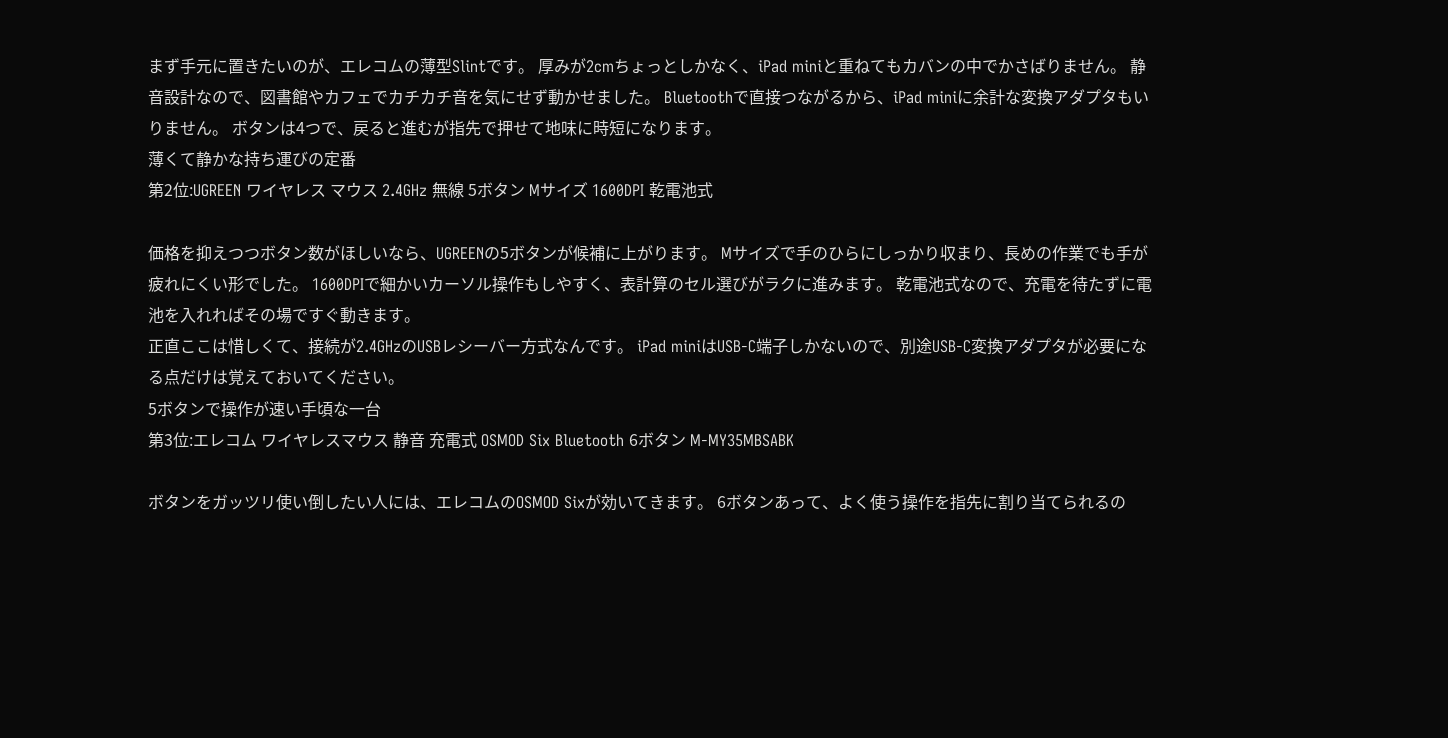まず手元に置きたいのが、エレコムの薄型Slintです。 厚みが2cmちょっとしかなく、iPad miniと重ねてもカバンの中でかさばりません。 静音設計なので、図書館やカフェでカチカチ音を気にせず動かせました。 Bluetoothで直接つながるから、iPad miniに余計な変換アダプタもいりません。 ボタンは4つで、戻ると進むが指先で押せて地味に時短になります。
薄くて静かな持ち運びの定番
第2位:UGREEN ワイヤレス マウス 2.4GHz 無線 5ボタン Mサイズ 1600DPI 乾電池式

価格を抑えつつボタン数がほしいなら、UGREENの5ボタンが候補に上がります。 Mサイズで手のひらにしっかり収まり、長めの作業でも手が疲れにくい形でした。 1600DPIで細かいカーソル操作もしやすく、表計算のセル選びがラクに進みます。 乾電池式なので、充電を待たずに電池を入れればその場ですぐ動きます。
正直ここは惜しくて、接続が2.4GHzのUSBレシーバー方式なんです。 iPad miniはUSB-C端子しかないので、別途USB-C変換アダプタが必要になる点だけは覚えておいてください。
5ボタンで操作が速い手頃な一台
第3位:エレコム ワイヤレスマウス 静音 充電式 OSMOD Six Bluetooth 6ボタン M-MY35MBSABK

ボタンをガッツリ使い倒したい人には、エレコムのOSMOD Sixが効いてきます。 6ボタンあって、よく使う操作を指先に割り当てられるの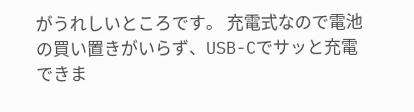がうれしいところです。 充電式なので電池の買い置きがいらず、USB-Cでサッと充電できま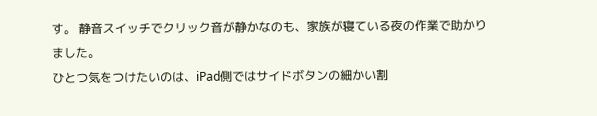す。 静音スイッチでクリック音が静かなのも、家族が寝ている夜の作業で助かりました。
ひとつ気をつけたいのは、iPad側ではサイドボタンの細かい割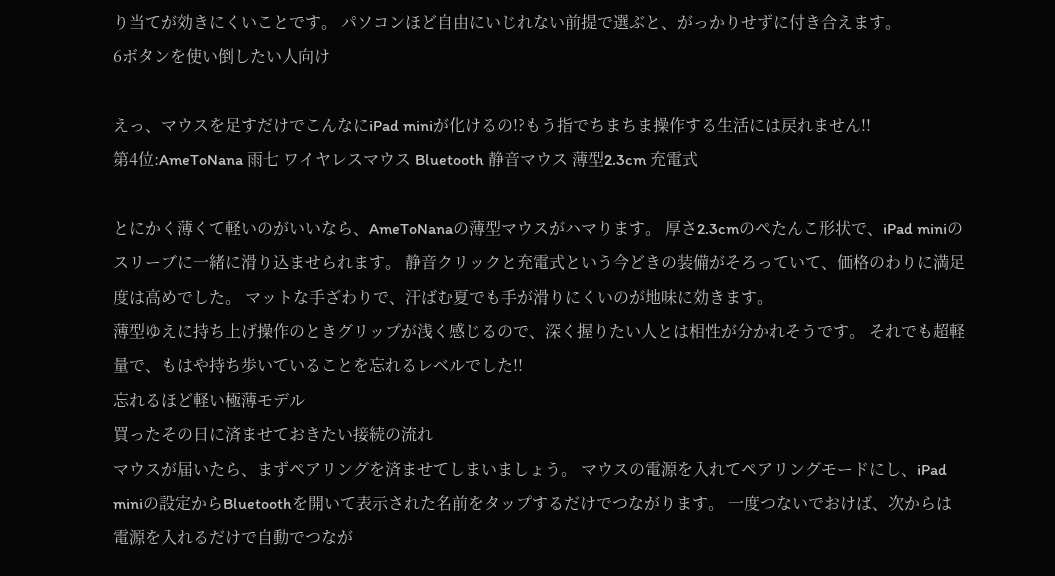り当てが効きにくいことです。 パソコンほど自由にいじれない前提で選ぶと、がっかりせずに付き合えます。
6ボタンを使い倒したい人向け

えっ、マウスを足すだけでこんなにiPad miniが化けるの!?もう指でちまちま操作する生活には戻れません!!
第4位:AmeToNana 雨七 ワイヤレスマウス Bluetooth 静音マウス 薄型2.3cm 充電式

とにかく薄くて軽いのがいいなら、AmeToNanaの薄型マウスがハマります。 厚さ2.3cmのぺたんこ形状で、iPad miniのスリーブに一緒に滑り込ませられます。 静音クリックと充電式という今どきの装備がそろっていて、価格のわりに満足度は高めでした。 マットな手ざわりで、汗ばむ夏でも手が滑りにくいのが地味に効きます。
薄型ゆえに持ち上げ操作のときグリップが浅く感じるので、深く握りたい人とは相性が分かれそうです。 それでも超軽量で、もはや持ち歩いていることを忘れるレベルでした!!
忘れるほど軽い極薄モデル
買ったその日に済ませておきたい接続の流れ
マウスが届いたら、まずペアリングを済ませてしまいましょう。 マウスの電源を入れてペアリングモードにし、iPad miniの設定からBluetoothを開いて表示された名前をタップするだけでつながります。 一度つないでおけば、次からは電源を入れるだけで自動でつなが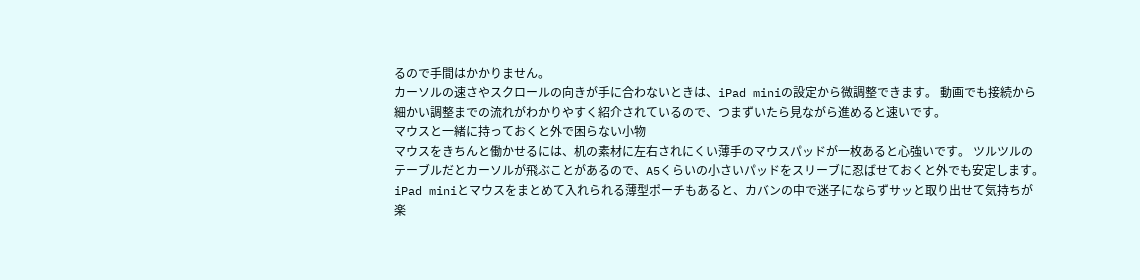るので手間はかかりません。
カーソルの速さやスクロールの向きが手に合わないときは、iPad miniの設定から微調整できます。 動画でも接続から細かい調整までの流れがわかりやすく紹介されているので、つまずいたら見ながら進めると速いです。
マウスと一緒に持っておくと外で困らない小物
マウスをきちんと働かせるには、机の素材に左右されにくい薄手のマウスパッドが一枚あると心強いです。 ツルツルのテーブルだとカーソルが飛ぶことがあるので、A5くらいの小さいパッドをスリーブに忍ばせておくと外でも安定します。
iPad miniとマウスをまとめて入れられる薄型ポーチもあると、カバンの中で迷子にならずサッと取り出せて気持ちが楽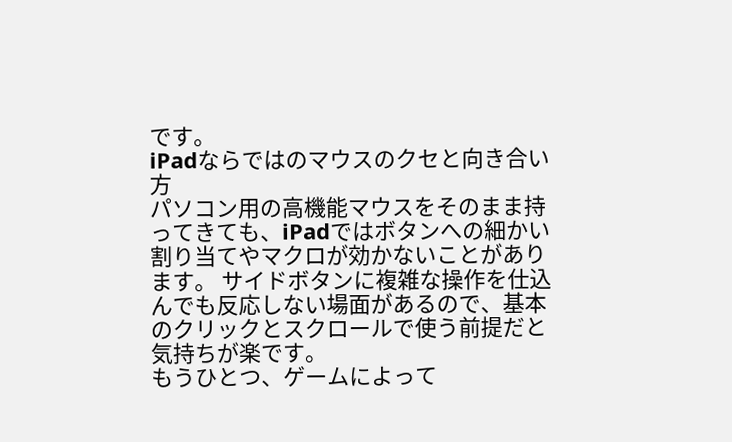です。
iPadならではのマウスのクセと向き合い方
パソコン用の高機能マウスをそのまま持ってきても、iPadではボタンへの細かい割り当てやマクロが効かないことがあります。 サイドボタンに複雑な操作を仕込んでも反応しない場面があるので、基本のクリックとスクロールで使う前提だと気持ちが楽です。
もうひとつ、ゲームによって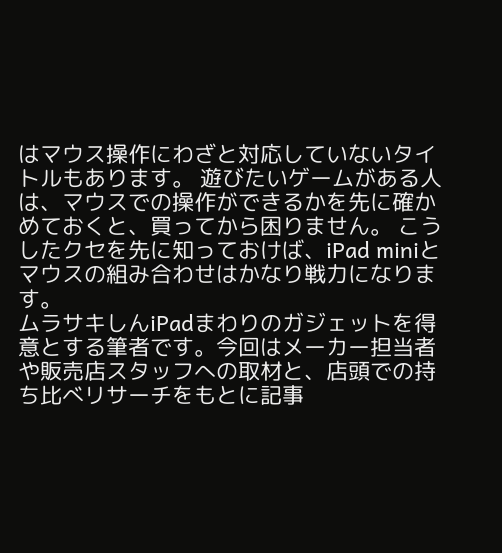はマウス操作にわざと対応していないタイトルもあります。 遊びたいゲームがある人は、マウスでの操作ができるかを先に確かめておくと、買ってから困りません。 こうしたクセを先に知っておけば、iPad miniとマウスの組み合わせはかなり戦力になります。
ムラサキしんiPadまわりのガジェットを得意とする筆者です。今回はメーカー担当者や販売店スタッフへの取材と、店頭での持ち比べリサーチをもとに記事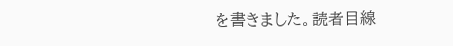を書きました。読者目線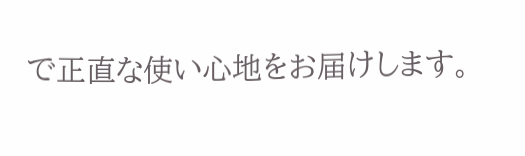で正直な使い心地をお届けします。